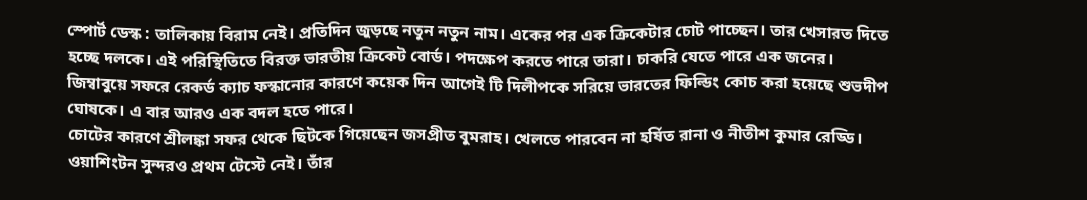স্পোর্ট ডেস্ক : তালিকায় বিরাম নেই। প্রতিদিন জুড়ছে নতুন নতুন নাম। একের পর এক ক্রিকেটার চোট পাচ্ছেন। তার খেসারত দিতে হচ্ছে দলকে। এই পরিস্থিতিতে বিরক্ত ভারতীয় ক্রিকেট বোর্ড। পদক্ষেপ করতে পারে তারা। চাকরি যেতে পারে এক জনের। জিম্বাবুয়ে সফরে রেকর্ড ক্যাচ ফস্কানোর কারণে কয়েক দিন আগেই টি দিলীপকে সরিয়ে ভারতের ফিল্ডিং কোচ করা হয়েছে শুভদীপ ঘোষকে। এ বার আরও এক বদল হতে পারে।
চোটের কারণে শ্রীলঙ্কা সফর থেকে ছিটকে গিয়েছেন জসপ্রীত বুমরাহ। খেলতে পারবেন না হর্ষিত রানা ও নীতীশ কুমার রেড্ডি। ওয়াশিংটন সুন্দরও প্রথম টেস্টে নেই। তাঁর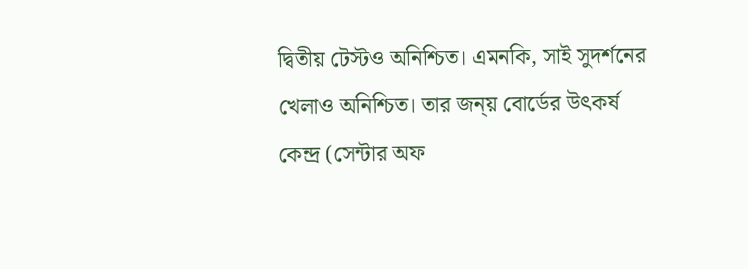দ্বিতীয় টেস্টও অনিশ্চিত। এমনকি, সাই সুদর্শনের খেলাও অনিশ্চিত। তার জন্য় বোর্ডের উৎকর্ষ কেন্দ্র (সেন্টার অফ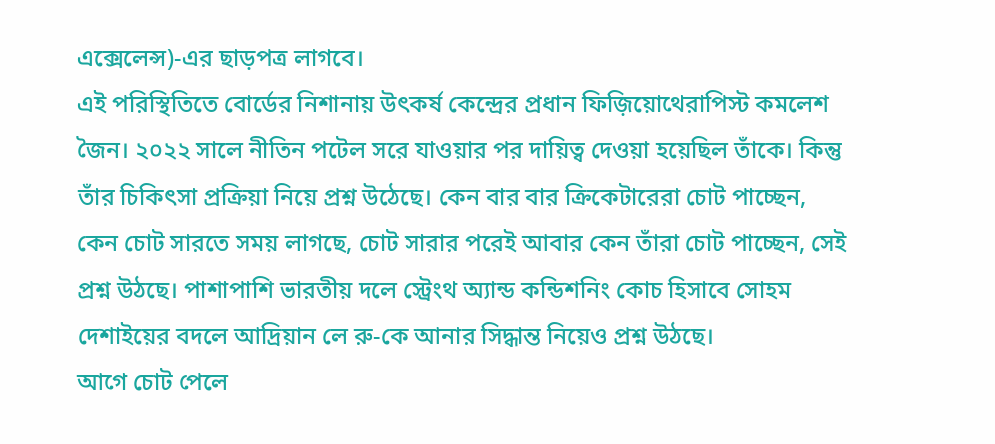এক্সেলেন্স)-এর ছাড়পত্র লাগবে।
এই পরিস্থিতিতে বোর্ডের নিশানায় উৎকর্ষ কেন্দ্রের প্রধান ফিজ়িয়োথেরাপিস্ট কমলেশ জৈন। ২০২২ সালে নীতিন পটেল সরে যাওয়ার পর দায়িত্ব দেওয়া হয়েছিল তাঁকে। কিন্তু তাঁর চিকিৎসা প্রক্রিয়া নিয়ে প্রশ্ন উঠেছে। কেন বার বার ক্রিকেটারেরা চোট পাচ্ছেন, কেন চোট সারতে সময় লাগছে, চোট সারার পরেই আবার কেন তাঁরা চোট পাচ্ছেন, সেই প্রশ্ন উঠছে। পাশাপাশি ভারতীয় দলে স্ট্রেংথ অ্যান্ড কন্ডিশনিং কোচ হিসাবে সোহম দেশাইয়ের বদলে আদ্রিয়ান লে রু-কে আনার সিদ্ধান্ত নিয়েও প্রশ্ন উঠছে।
আগে চোট পেলে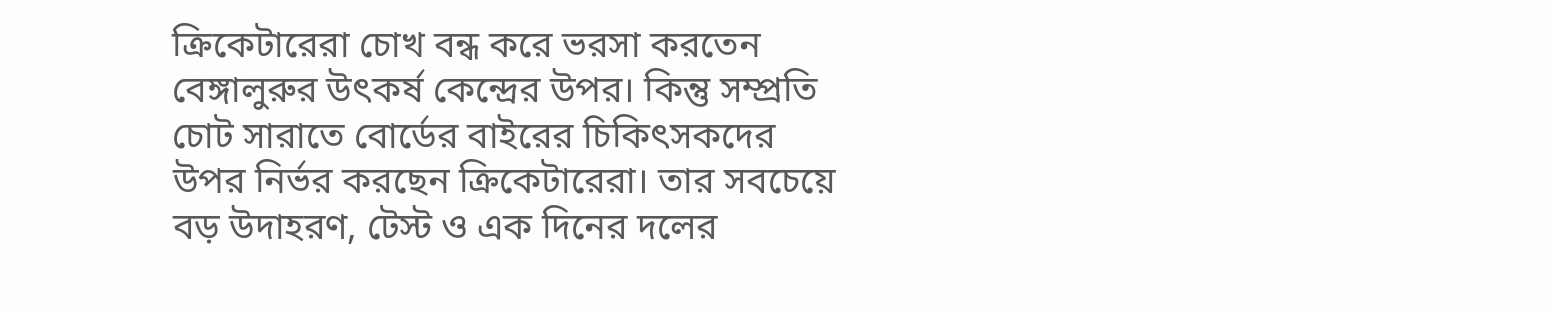ক্রিকেটারেরা চোখ বন্ধ করে ভরসা করতেন বেঙ্গালুরুর উৎকর্ষ কেন্দ্রের উপর। কিন্তু সম্প্রতি চোট সারাতে বোর্ডের বাইরের চিকিৎসকদের উপর নির্ভর করছেন ক্রিকেটারেরা। তার সবচেয়ে বড় উদাহরণ, টেস্ট ও এক দিনের দলের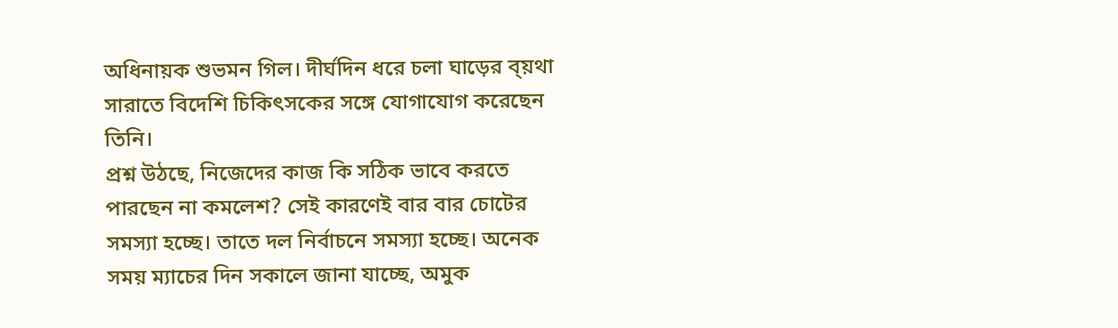অধিনায়ক শুভমন গিল। দীর্ঘদিন ধরে চলা ঘাড়ের ব্য়থা সারাতে বিদেশি চিকিৎসকের সঙ্গে যোগাযোগ করেছেন তিনি।
প্রশ্ন উঠছে, নিজেদের কাজ কি সঠিক ভাবে করতে পারছেন না কমলেশ? সেই কারণেই বার বার চোটের সমস্যা হচ্ছে। তাতে দল নির্বাচনে সমস্যা হচ্ছে। অনেক সময় ম্যাচের দিন সকালে জানা যাচ্ছে, অমুক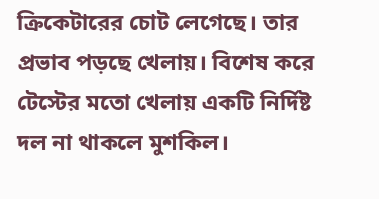ক্রিকেটারের চোট লেগেছে। তার প্রভাব পড়ছে খেলায়। বিশেষ করে টেস্টের মতো খেলায় একটি নির্দিষ্ট দল না থাকলে মুশকিল।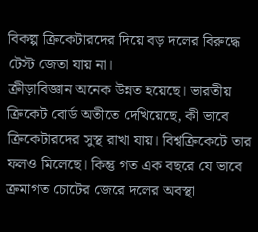বিকল্প ক্রিকেটারদের দিয়ে বড় দলের বিরুদ্ধে টেস্ট জেতা যায় না।
ক্রীড়াবিজ্ঞান অনেক উন্নত হয়েছে। ভারতীয় ক্রিকেট বোর্ড অতীতে দেখিয়েছে, কী ভাবে ক্রিকেটারদের সুস্থ রাখা যায়। বিশ্বক্রিকেটে তার ফলও মিলেছে। কিন্তু গত এক বছরে যে ভাবে ক্রমাগত চোটের জেরে দলের অবস্থা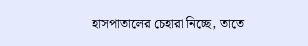হাসপাতালের চেহারা নিচ্ছে, তাতে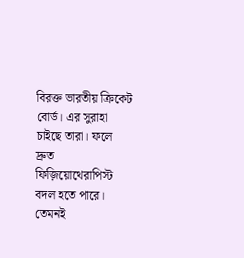বিরক্ত ভারতীয় ক্রিকেট বোর্ড। এর সুরাহা চাইছে তারা। ফলে দ্রুত ফিজ়িয়োথেরাপিস্ট বদল হতে পারে। তেমনই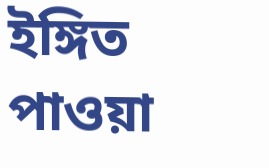ইঙ্গিত পাওয়া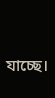যাচ্ছে।